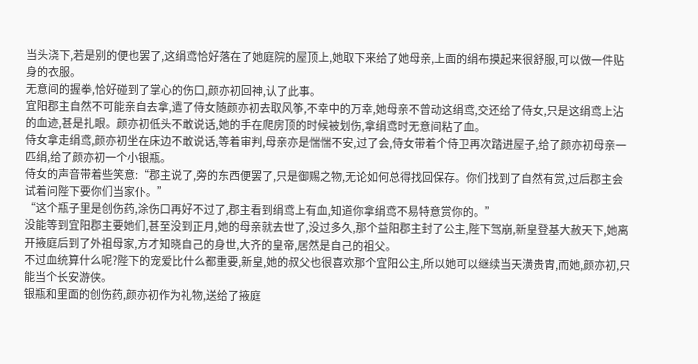当头浇下,若是别的便也罢了,这绢鸢恰好落在了她庭院的屋顶上,她取下来给了她母亲,上面的绢布摸起来很舒服,可以做一件贴身的衣服。
无意间的握拳,恰好碰到了掌心的伤口,颜亦初回神,认了此事。
宜阳郡主自然不可能亲自去拿,遣了侍女随颜亦初去取风筝,不幸中的万幸,她母亲不曾动这绢鸢,交还给了侍女,只是这绢鸢上沾的血迹,甚是扎眼。颜亦初低头不敢说话,她的手在爬房顶的时候被划伤,拿绢鸢时无意间粘了血。
侍女拿走绢鸢,颜亦初坐在床边不敢说话,等着审判,母亲亦是惴惴不安,过了会,侍女带着个侍卫再次踏进屋子,给了颜亦初母亲一匹绢,给了颜亦初一个小银瓶。
侍女的声音带着些笑意:“郡主说了,旁的东西便罢了,只是御赐之物,无论如何总得找回保存。你们找到了自然有赏,过后郡主会试着问陛下要你们当家仆。”
“这个瓶子里是创伤药,涂伤口再好不过了,郡主看到绢鸢上有血,知道你拿绢鸢不易特意赏你的。”
没能等到宜阳郡主要她们,甚至没到正月,她的母亲就去世了,没过多久,那个益阳郡主封了公主,陛下驾崩,新皇登基大赦天下,她离开掖庭后到了外祖母家,方才知晓自己的身世,大齐的皇帝,居然是自己的祖父。
不过血统算什么呢?陛下的宠爱比什么都重要,新皇,她的叔父也很喜欢那个宜阳公主,所以她可以继续当天潢贵胄,而她,颜亦初,只能当个长安游侠。
银瓶和里面的创伤药,颜亦初作为礼物,送给了掖庭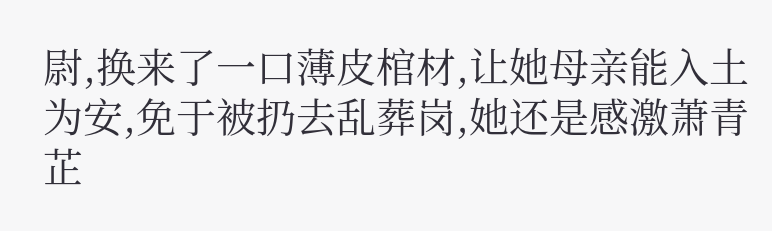尉,换来了一口薄皮棺材,让她母亲能入土为安,免于被扔去乱葬岗,她还是感激萧青芷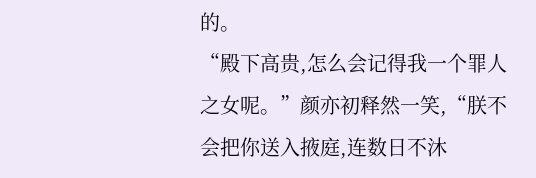的。
“殿下高贵,怎么会记得我一个罪人之女呢。”颜亦初释然一笑,“朕不会把你送入掖庭,连数日不沐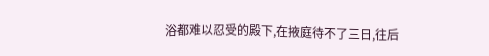浴都难以忍受的殿下,在掖庭待不了三日,往后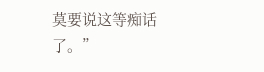莫要说这等痴话了。”